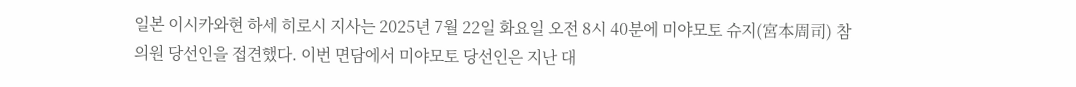일본 이시카와현 하세 히로시 지사는 2025년 7월 22일 화요일 오전 8시 40분에 미야모토 슈지(宮本周司) 참의원 당선인을 접견했다. 이번 면담에서 미야모토 당선인은 지난 대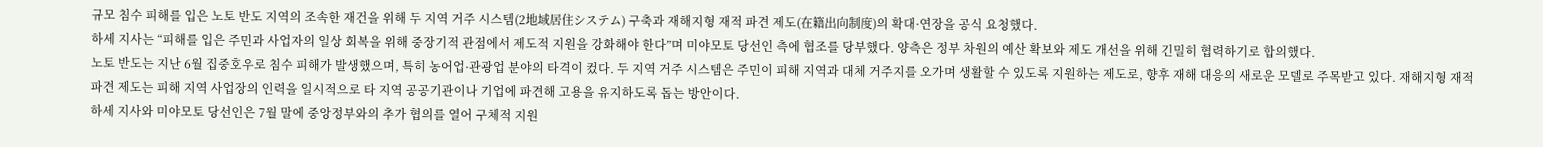규모 침수 피해를 입은 노토 반도 지역의 조속한 재건을 위해 두 지역 거주 시스템(2地域居住システム) 구축과 재해지형 재적 파견 제도(在籍出向制度)의 확대·연장을 공식 요청했다.
하세 지사는 “피해를 입은 주민과 사업자의 일상 회복을 위해 중장기적 관점에서 제도적 지원을 강화해야 한다”며 미야모토 당선인 측에 협조를 당부했다. 양측은 정부 차원의 예산 확보와 제도 개선을 위해 긴밀히 협력하기로 합의했다.
노토 반도는 지난 6월 집중호우로 침수 피해가 발생했으며, 특히 농어업·관광업 분야의 타격이 컸다. 두 지역 거주 시스템은 주민이 피해 지역과 대체 거주지를 오가며 생활할 수 있도록 지원하는 제도로, 향후 재해 대응의 새로운 모델로 주목받고 있다. 재해지형 재적 파견 제도는 피해 지역 사업장의 인력을 일시적으로 타 지역 공공기관이나 기업에 파견해 고용을 유지하도록 돕는 방안이다.
하세 지사와 미야모토 당선인은 7월 말에 중앙정부와의 추가 협의를 열어 구체적 지원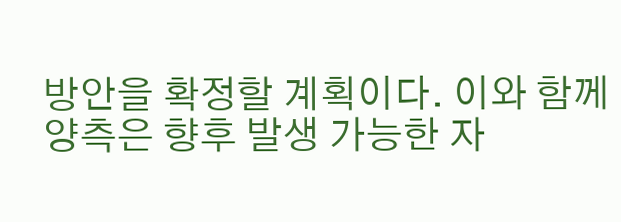방안을 확정할 계획이다. 이와 함께 양측은 향후 발생 가능한 자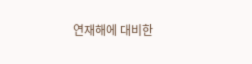연재해에 대비한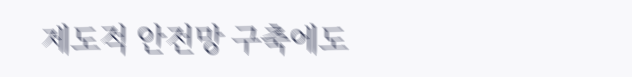제도적 안전망 구축에도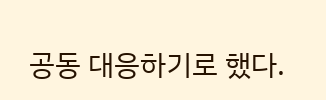공동 대응하기로 했다.